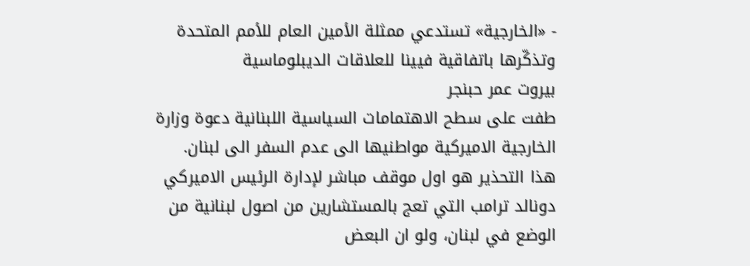- «الخارجية» تستدعي ممثلة الأمين العام للأمم المتحدة وتذكّرها باتفاقية فيينا للعلاقات الديبلوماسية
بيروت عمر حبنجر
طفت على سطح الاهتمامات السياسية اللبنانية دعوة وزارة الخارجية الاميركية مواطنيها الى عدم السفر الى لبنان.
هذا التحذير هو اول موقف مباشر لإدارة الرئيس الاميركي دونالد ترامب التي تعج بالمستشارين من اصول لبنانية من الوضع في لبنان، ولو ان البعض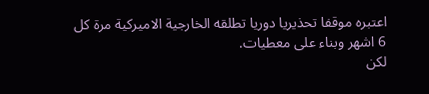اعتبره موقفا تحذيريا دوريا تطلقه الخارجية الاميركية مرة كل 6 اشهر وبناء على معطيات.
لكن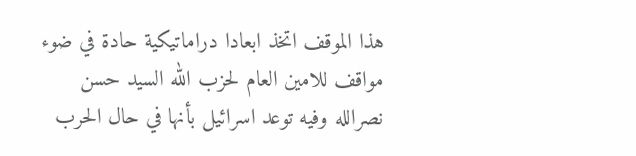هذا الموقف اتخذ ابعادا دراماتيكية حادة في ضوء مواقف للامين العام لحزب الله السيد حسن نصرالله وفيه توعد اسرائيل بأنها في حال الحرب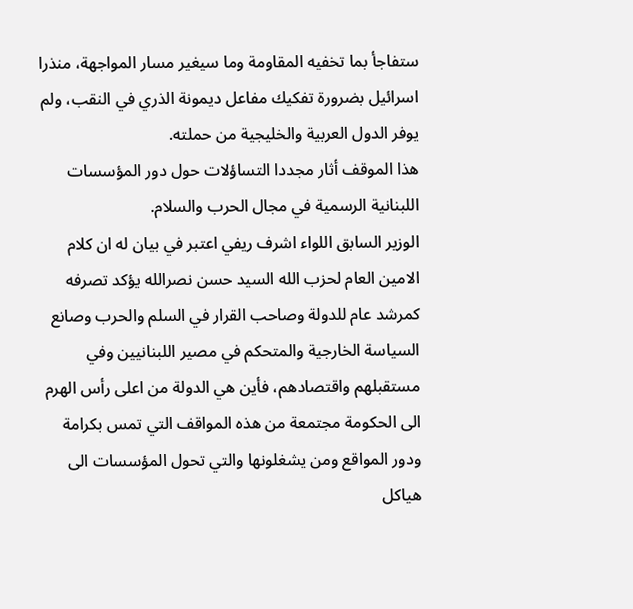ستفاجأ بما تخفيه المقاومة وما سيغير مسار المواجهة، منذرا اسرائيل بضرورة تفكيك مفاعل ديمونة الذري في النقب، ولم يوفر الدول العربية والخليجية من حملته.
هذا الموقف أثار مجددا التساؤلات حول دور المؤسسات اللبنانية الرسمية في مجال الحرب والسلام.
الوزير السابق اللواء اشرف ريفي اعتبر في بيان له ان كلام الامين العام لحزب الله السيد حسن نصرالله يؤكد تصرفه كمرشد عام للدولة وصاحب القرار في السلم والحرب وصانع السياسة الخارجية والمتحكم في مصير اللبنانيين وفي مستقبلهم واقتصادهم، فأين هي الدولة من اعلى رأس الهرم الى الحكومة مجتمعة من هذه المواقف التي تمس بكرامة ودور المواقع ومن يشغلونها والتي تحول المؤسسات الى هياكل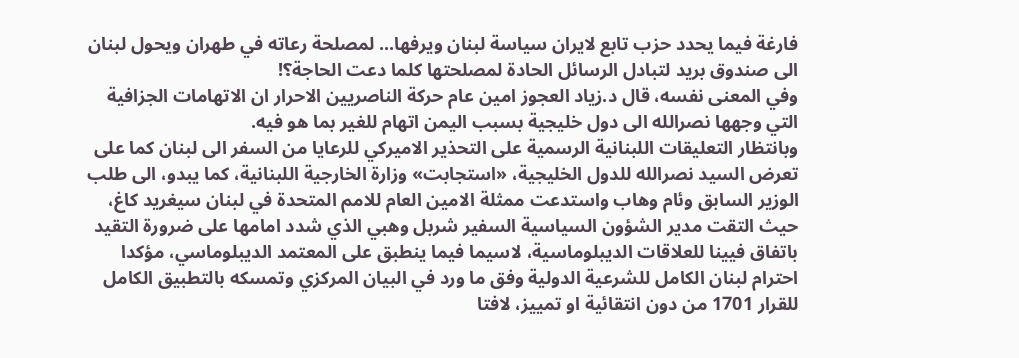فارغة فيما يحدد حزب تابع لايران سياسة لبنان ويرفها... لمصلحة رعاته في طهران ويحول لبنان الى صندوق بريد لتبادل الرسائل الحادة لمصلحتها كلما دعت الحاجة؟!
وفي المعنى نفسه، قال د.زياد العجوز امين عام حركة الناصريين الاحرار ان الاتهامات الجزافية التي وجهها نصرالله الى دول خليجية بسبب اليمن اتهام للغير بما هو فيه.
وبانتظار التعليقات اللبنانية الرسمية على التحذير الاميركي للرعايا من السفر الى لبنان كما على تعرض السيد نصرالله للدول الخليجية، «استجابت» وزارة الخارجية اللبنانية، كما يبدو، الى طلب الوزير السابق وئام وهاب واستدعت ممثلة الامين العام للامم المتحدة في لبنان سيغريد كاغ، حيث التقت مدير الشؤون السياسية السفير شربل وهبي الذي شدد امامها على ضرورة التقيد باتفاق فيينا للعلاقات الديبلوماسية، لاسيما فيما ينطبق على المعتمد الديبلوماسي، مؤكدا احترام لبنان الكامل للشرعية الدولية وفق ما ورد في البيان المركزي وتمسكه بالتطبيق الكامل للقرار 1701 من دون انتقائية او تمييز، لافتا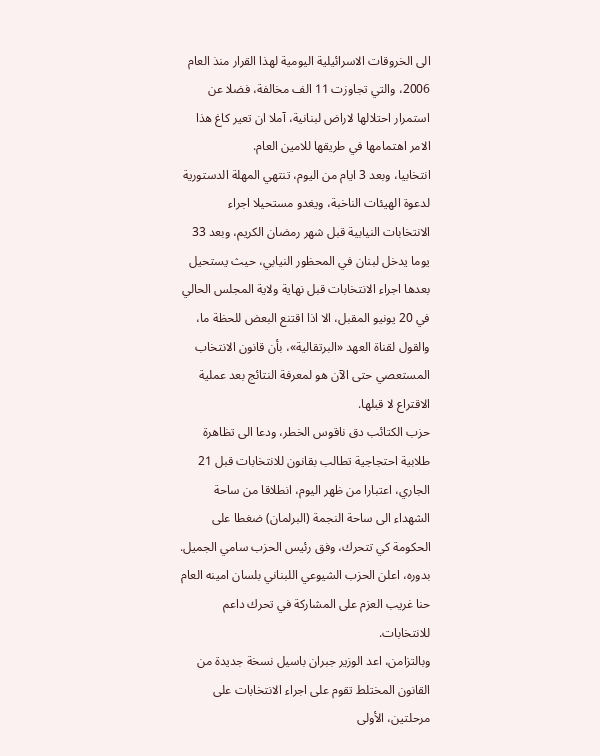الى الخروقات الاسرائيلية اليومية لهذا القرار منذ العام 2006، والتي تجاوزت 11 الف مخالفة، فضلا عن استمرار احتلالها لاراض لبنانية، آملا ان تعير كاغ هذا الامر اهتمامها في طريقها للامين العام.
انتخابيا، وبعد 3 ايام من اليوم، تنتهي المهلة الدستورية لدعوة الهيئات الناخبة، ويغدو مستحيلا اجراء الانتخابات النيابية قبل شهر رمضان الكريم، وبعد 33 يوما يدخل لبنان في المحظور النيابي، حيث يستحيل بعدها اجراء الانتخابات قبل نهاية ولاية المجلس الحالي في 20 يونيو المقبل، الا اذا اقتنع البعض للحظة ما، والقول لقناة العهد «البرتقالية»، بأن قانون الانتخاب المستعصي حتى الآن هو لمعرفة النتائج بعد عملية الاقتراع لا قبلها.
حزب الكتائب دق ناقوس الخطر، ودعا الى تظاهرة طلابية احتجاجية تطالب بقانون للانتخابات قبل 21 الجاري، اعتبارا من ظهر اليوم، انطلاقا من ساحة الشهداء الى ساحة النجمة (البرلمان) ضغطا على الحكومة كي تتحرك، وفق رئيس الحزب سامي الجميل.
بدوره، اعلن الحزب الشيوعي اللبناني بلسان امينه العام حنا غريب العزم على المشاركة في تحرك داعم للانتخابات.
وبالتزامن، اعد الوزير جبران باسيل نسخة جديدة من القانون المختلط تقوم على اجراء الانتخابات على مرحلتين، الأولى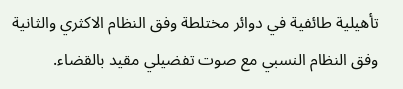تأهيلية طائفية في دوائر مختلطة وفق النظام الاكثري والثانية وفق النظام النسبي مع صوت تفضيلي مقيد بالقضاء.